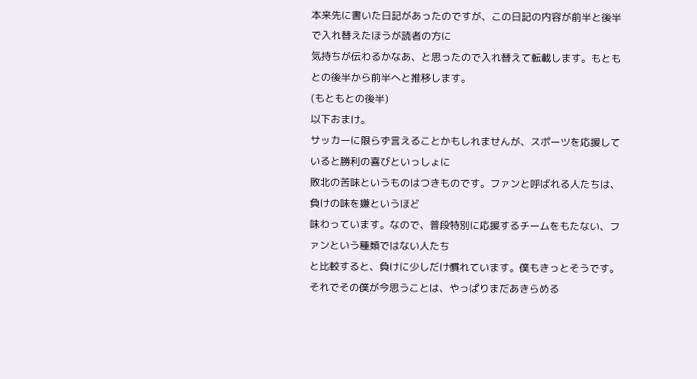本来先に書いた日記があったのですが、この日記の内容が前半と後半で入れ替えたほうが読者の方に
気持ちが伝わるかなあ、と思ったので入れ替えて転載します。もともとの後半から前半へと推移します。
(もともとの後半)
以下おまけ。
サッカーに限らず言えることかもしれませんが、スポーツを応援していると勝利の喜びといっしょに
敗北の苦味というものはつきものです。ファンと呼ばれる人たちは、負けの味を嫌というほど
味わっています。なので、普段特別に応援するチームをもたない、ファンという種類ではない人たち
と比較すると、負けに少しだけ慣れています。僕もきっとそうです。
それでその僕が今思うことは、やっぱりまだあきらめる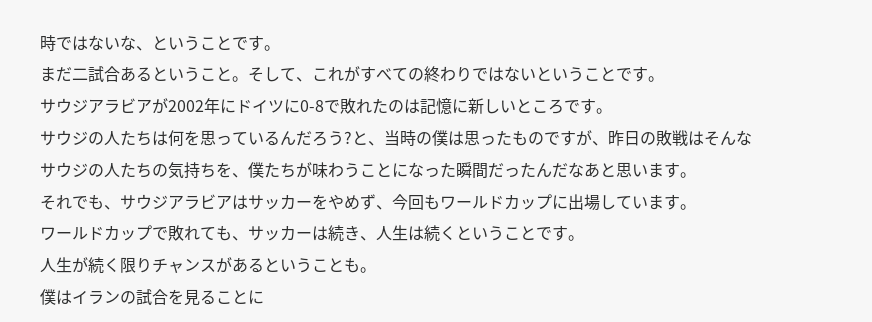時ではないな、ということです。
まだ二試合あるということ。そして、これがすべての終わりではないということです。
サウジアラビアが2002年にドイツに0-8で敗れたのは記憶に新しいところです。
サウジの人たちは何を思っているんだろう?と、当時の僕は思ったものですが、昨日の敗戦はそんな
サウジの人たちの気持ちを、僕たちが味わうことになった瞬間だったんだなあと思います。
それでも、サウジアラビアはサッカーをやめず、今回もワールドカップに出場しています。
ワールドカップで敗れても、サッカーは続き、人生は続くということです。
人生が続く限りチャンスがあるということも。
僕はイランの試合を見ることに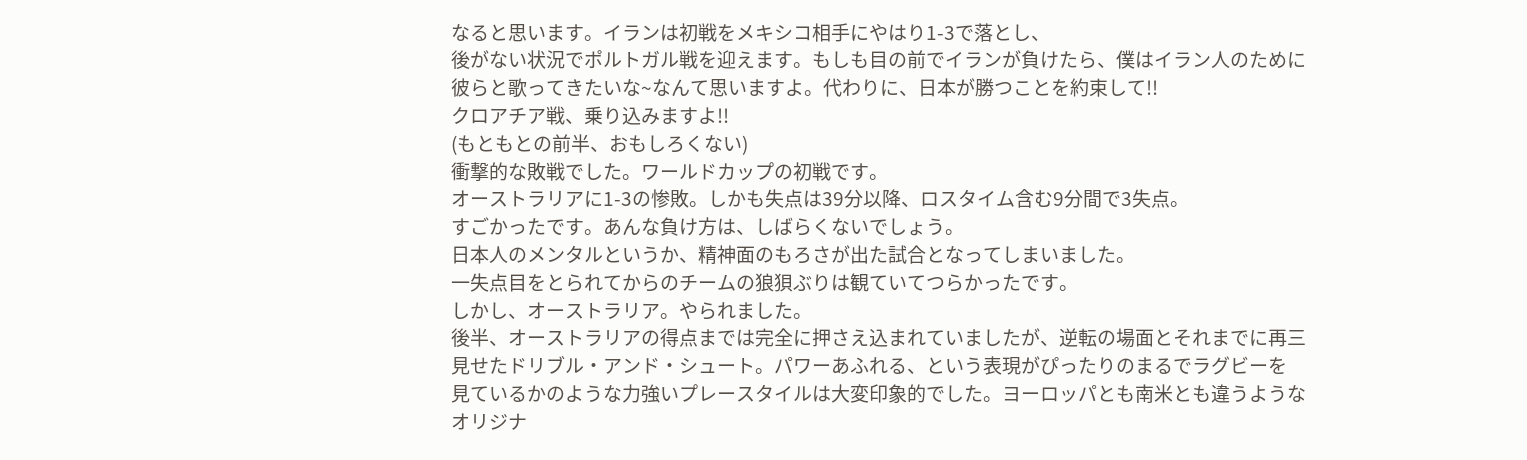なると思います。イランは初戦をメキシコ相手にやはり1-3で落とし、
後がない状況でポルトガル戦を迎えます。もしも目の前でイランが負けたら、僕はイラン人のために
彼らと歌ってきたいな~なんて思いますよ。代わりに、日本が勝つことを約束して!!
クロアチア戦、乗り込みますよ!!
(もともとの前半、おもしろくない)
衝撃的な敗戦でした。ワールドカップの初戦です。
オーストラリアに1-3の惨敗。しかも失点は39分以降、ロスタイム含む9分間で3失点。
すごかったです。あんな負け方は、しばらくないでしょう。
日本人のメンタルというか、精神面のもろさが出た試合となってしまいました。
一失点目をとられてからのチームの狼狽ぶりは観ていてつらかったです。
しかし、オーストラリア。やられました。
後半、オーストラリアの得点までは完全に押さえ込まれていましたが、逆転の場面とそれまでに再三
見せたドリブル・アンド・シュート。パワーあふれる、という表現がぴったりのまるでラグビーを
見ているかのような力強いプレースタイルは大変印象的でした。ヨーロッパとも南米とも違うような
オリジナ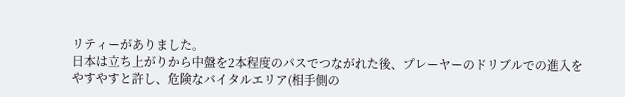リティーがありました。
日本は立ち上がりから中盤を2本程度のパスでつながれた後、プレーヤーのドリブルでの進入を
やすやすと許し、危険なバイタルエリア(相手側の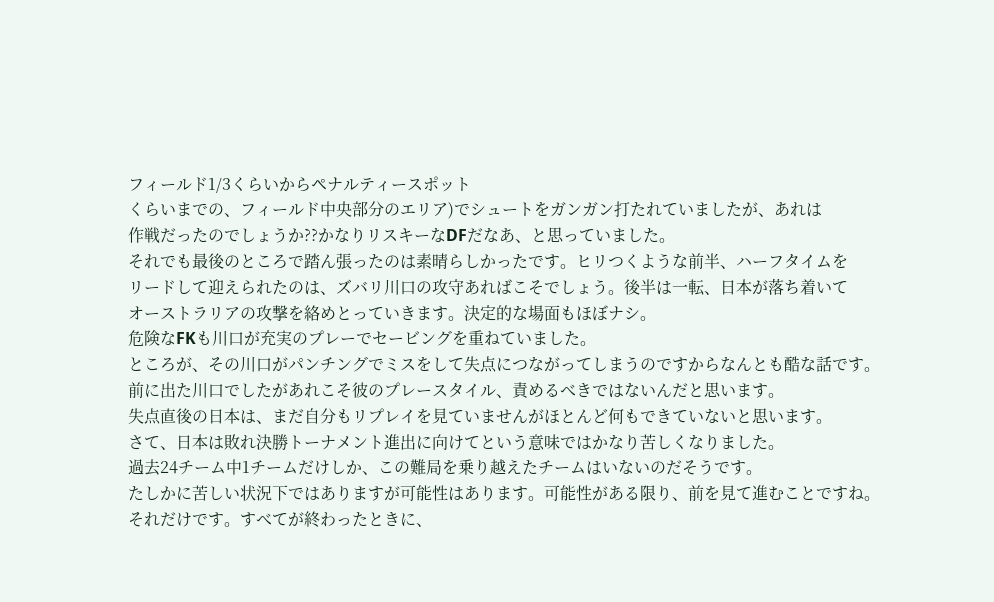フィールド1/3くらいからペナルティースポット
くらいまでの、フィールド中央部分のエリア)でシュートをガンガン打たれていましたが、あれは
作戦だったのでしょうか??かなりリスキーなDFだなあ、と思っていました。
それでも最後のところで踏ん張ったのは素晴らしかったです。ヒリつくような前半、ハーフタイムを
リードして迎えられたのは、ズバリ川口の攻守あればこそでしょう。後半は一転、日本が落ち着いて
オーストラリアの攻撃を絡めとっていきます。決定的な場面もほぼナシ。
危険なFKも川口が充実のプレーでセービングを重ねていました。
ところが、その川口がパンチングでミスをして失点につながってしまうのですからなんとも酷な話です。
前に出た川口でしたがあれこそ彼のプレースタイル、責めるべきではないんだと思います。
失点直後の日本は、まだ自分もリプレイを見ていませんがほとんど何もできていないと思います。
さて、日本は敗れ決勝トーナメント進出に向けてという意味ではかなり苦しくなりました。
過去24チーム中1チームだけしか、この難局を乗り越えたチームはいないのだそうです。
たしかに苦しい状況下ではありますが可能性はあります。可能性がある限り、前を見て進むことですね。
それだけです。すべてが終わったときに、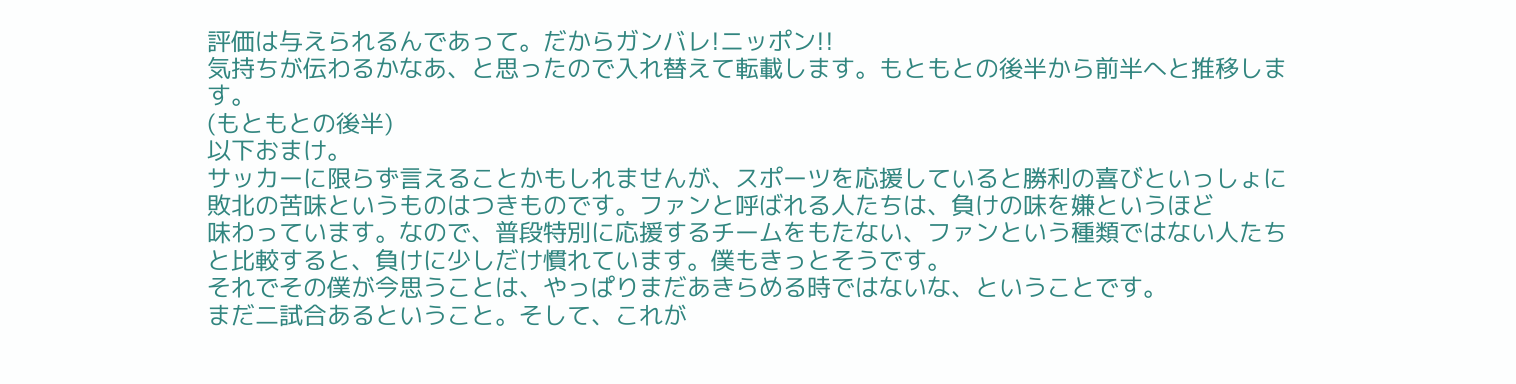評価は与えられるんであって。だからガンバレ!ニッポン!!
気持ちが伝わるかなあ、と思ったので入れ替えて転載します。もともとの後半から前半へと推移します。
(もともとの後半)
以下おまけ。
サッカーに限らず言えることかもしれませんが、スポーツを応援していると勝利の喜びといっしょに
敗北の苦味というものはつきものです。ファンと呼ばれる人たちは、負けの味を嫌というほど
味わっています。なので、普段特別に応援するチームをもたない、ファンという種類ではない人たち
と比較すると、負けに少しだけ慣れています。僕もきっとそうです。
それでその僕が今思うことは、やっぱりまだあきらめる時ではないな、ということです。
まだ二試合あるということ。そして、これが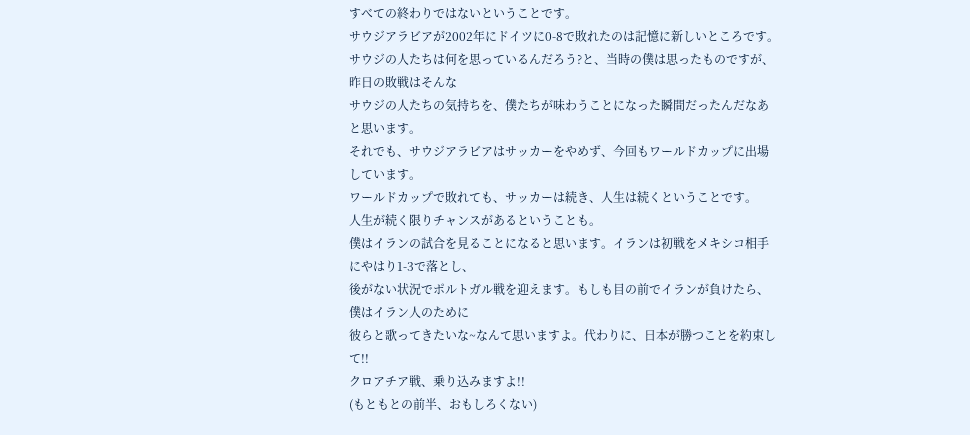すべての終わりではないということです。
サウジアラビアが2002年にドイツに0-8で敗れたのは記憶に新しいところです。
サウジの人たちは何を思っているんだろう?と、当時の僕は思ったものですが、昨日の敗戦はそんな
サウジの人たちの気持ちを、僕たちが味わうことになった瞬間だったんだなあと思います。
それでも、サウジアラビアはサッカーをやめず、今回もワールドカップに出場しています。
ワールドカップで敗れても、サッカーは続き、人生は続くということです。
人生が続く限りチャンスがあるということも。
僕はイランの試合を見ることになると思います。イランは初戦をメキシコ相手にやはり1-3で落とし、
後がない状況でポルトガル戦を迎えます。もしも目の前でイランが負けたら、僕はイラン人のために
彼らと歌ってきたいな~なんて思いますよ。代わりに、日本が勝つことを約束して!!
クロアチア戦、乗り込みますよ!!
(もともとの前半、おもしろくない)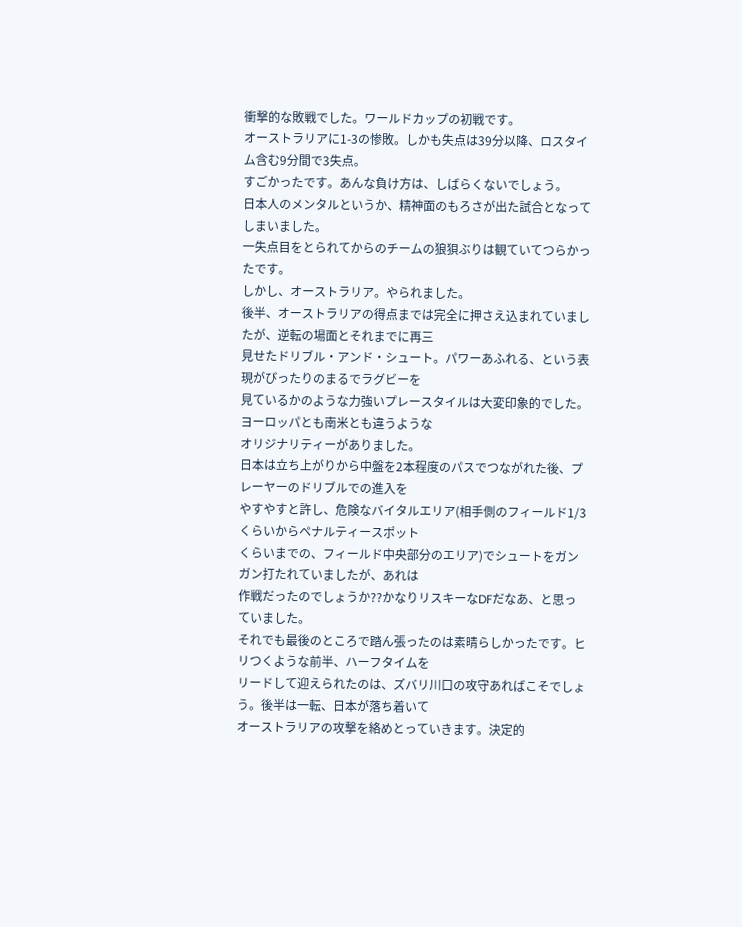衝撃的な敗戦でした。ワールドカップの初戦です。
オーストラリアに1-3の惨敗。しかも失点は39分以降、ロスタイム含む9分間で3失点。
すごかったです。あんな負け方は、しばらくないでしょう。
日本人のメンタルというか、精神面のもろさが出た試合となってしまいました。
一失点目をとられてからのチームの狼狽ぶりは観ていてつらかったです。
しかし、オーストラリア。やられました。
後半、オーストラリアの得点までは完全に押さえ込まれていましたが、逆転の場面とそれまでに再三
見せたドリブル・アンド・シュート。パワーあふれる、という表現がぴったりのまるでラグビーを
見ているかのような力強いプレースタイルは大変印象的でした。ヨーロッパとも南米とも違うような
オリジナリティーがありました。
日本は立ち上がりから中盤を2本程度のパスでつながれた後、プレーヤーのドリブルでの進入を
やすやすと許し、危険なバイタルエリア(相手側のフィールド1/3くらいからペナルティースポット
くらいまでの、フィールド中央部分のエリア)でシュートをガンガン打たれていましたが、あれは
作戦だったのでしょうか??かなりリスキーなDFだなあ、と思っていました。
それでも最後のところで踏ん張ったのは素晴らしかったです。ヒリつくような前半、ハーフタイムを
リードして迎えられたのは、ズバリ川口の攻守あればこそでしょう。後半は一転、日本が落ち着いて
オーストラリアの攻撃を絡めとっていきます。決定的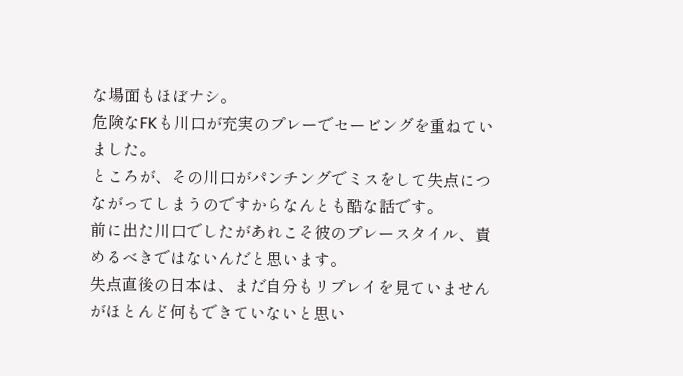な場面もほぼナシ。
危険なFKも川口が充実のプレーでセービングを重ねていました。
ところが、その川口がパンチングでミスをして失点につながってしまうのですからなんとも酷な話です。
前に出た川口でしたがあれこそ彼のプレースタイル、責めるべきではないんだと思います。
失点直後の日本は、まだ自分もリプレイを見ていませんがほとんど何もできていないと思い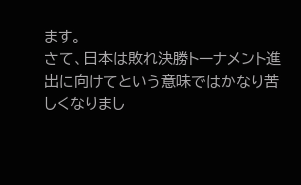ます。
さて、日本は敗れ決勝トーナメント進出に向けてという意味ではかなり苦しくなりまし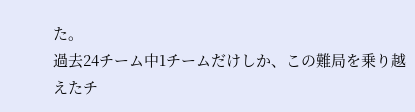た。
過去24チーム中1チームだけしか、この難局を乗り越えたチ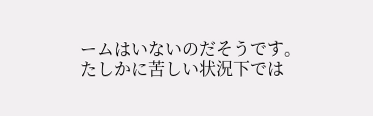ームはいないのだそうです。
たしかに苦しい状況下では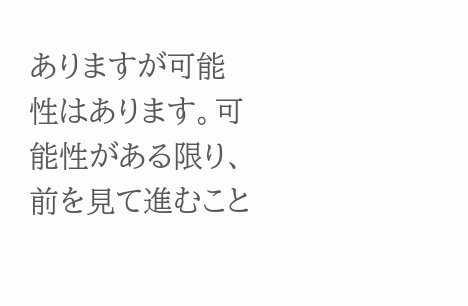ありますが可能性はあります。可能性がある限り、前を見て進むこと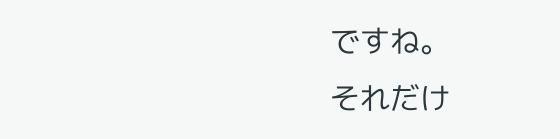ですね。
それだけ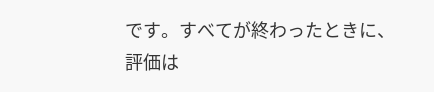です。すべてが終わったときに、評価は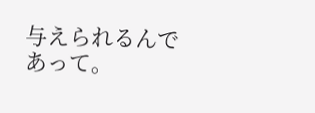与えられるんであって。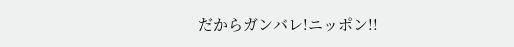だからガンバレ!ニッポン!!